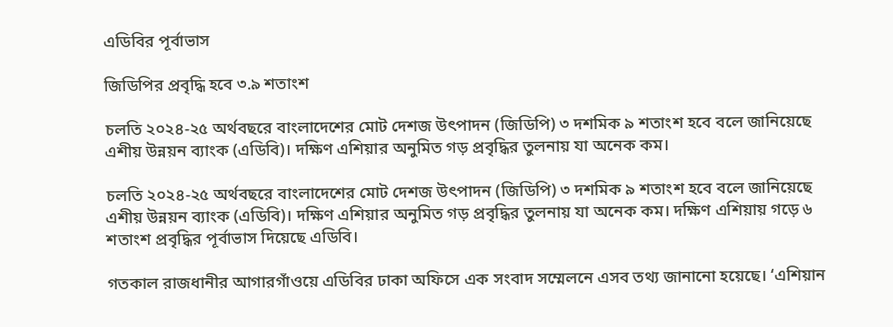এডিবির পূর্বাভাস

জিডিপির প্রবৃদ্ধি হবে ৩.৯ শতাংশ

চলতি ২০২৪-২৫ অর্থবছরে বাংলাদেশের মোট দেশজ উৎপাদন (জিডিপি) ৩ দশমিক ৯ শতাংশ হবে বলে জানিয়েছে এশীয় উন্নয়ন ব্যাংক (এডিবি)। দক্ষিণ এশিয়ার অনুমিত গড় প্রবৃদ্ধির তুলনায় যা অনেক কম।

চলতি ২০২৪-২৫ অর্থবছরে বাংলাদেশের মোট দেশজ উৎপাদন (জিডিপি) ৩ দশমিক ৯ শতাংশ হবে বলে জানিয়েছে এশীয় উন্নয়ন ব্যাংক (এডিবি)। দক্ষিণ এশিয়ার অনুমিত গড় প্রবৃদ্ধির তুলনায় যা অনেক কম। দক্ষিণ এশিয়ায় গড়ে ৬ শতাংশ প্রবৃদ্ধির পূর্বাভাস দিয়েছে এডিবি।

গতকাল রাজধানীর আগারগাঁওয়ে এডিবির ঢাকা অফিসে এক সংবাদ সম্মেলনে এসব তথ্য জানানো হয়েছে। ‘এশিয়ান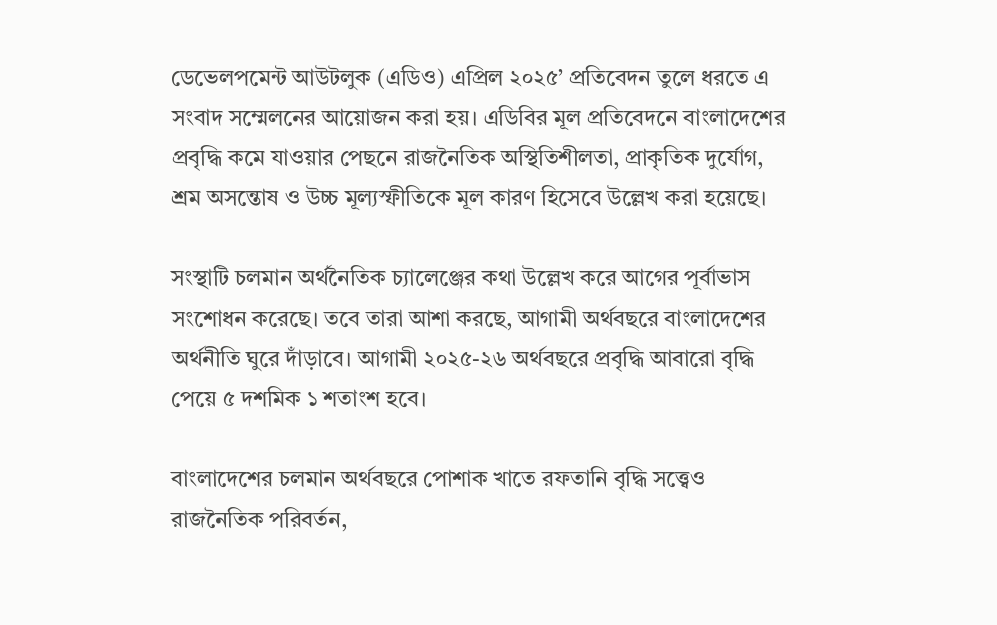ডেভেলপমেন্ট আউটলুক (এডিও) এপ্রিল ২০২৫’ প্রতিবেদন তুলে ধরতে এ সংবাদ সম্মেলনের আয়োজন করা হয়। এডিবির মূল প্রতিবেদনে বাংলাদেশের প্রবৃদ্ধি কমে যাওয়ার পেছনে রাজনৈতিক অস্থিতিশীলতা, প্রাকৃতিক দুর্যোগ, শ্রম অসন্তোষ ও উচ্চ মূল্যস্ফীতিকে মূল কারণ হিসেবে উল্লেখ করা হয়েছে।

সংস্থাটি চলমান অর্থনৈতিক চ্যালেঞ্জের কথা উল্লেখ করে আগের পূর্বাভাস সংশোধন করেছে। তবে তারা আশা করছে, আগামী অর্থবছরে বাংলাদেশের অর্থনীতি ঘুরে দাঁড়াবে। আগামী ২০২৫-২৬ অর্থবছরে প্রবৃদ্ধি আবারো বৃদ্ধি পেয়ে ৫ দশমিক ১ শতাংশ হবে।

বাংলাদেশের চলমান অর্থবছরে পোশাক খাতে রফতানি বৃদ্ধি সত্ত্বেও রাজনৈতিক পরিবর্তন,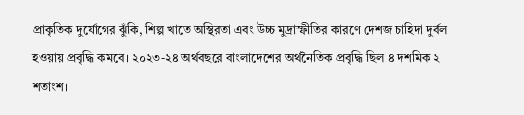প্রাকৃতিক দুর্যোগের ঝুঁকি, শিল্প খাতে অস্থিরতা এবং উচ্চ মুদ্রাস্ফীতির কারণে দেশজ চাহিদা দুর্বল হওয়ায় প্রবৃদ্ধি কমবে। ২০২৩-২৪ অর্থবছরে বাংলাদেশের অর্থনৈতিক প্রবৃদ্ধি ছিল ৪ দশমিক ২ শতাংশ।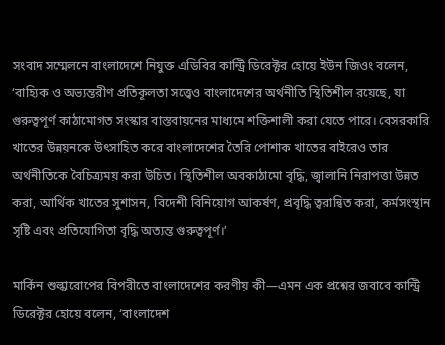সংবাদ সম্মেলনে বাংলাদেশে নিযুক্ত এডিবির কান্ট্রি ডিরেক্টর হোয়ে ইউন জিওং বলেন, ‘বাহ্যিক ও অভ্যন্তরীণ প্রতিকূলতা সত্ত্বেও বাংলাদেশের অর্থনীতি স্থিতিশীল রয়েছে, যা গুরুত্বপূর্ণ কাঠামোগত সংস্কার বাস্তবায়নের মাধ্যমে শক্তিশালী করা যেতে পারে। বেসরকারি খাতের উন্নয়নকে উৎসাহিত করে বাংলাদেশের তৈরি পোশাক খাতের বাইরেও তার অর্থনীতিকে বৈচিত্র্যময় করা উচিত। স্থিতিশীল অবকাঠামো বৃদ্ধি, জ্বালানি নিরাপত্তা উন্নত করা, আর্থিক খাতের সুশাসন, বিদেশী বিনিয়োগ আকর্ষণ, প্রবৃদ্ধি ত্বরান্বিত করা, কর্মসংস্থান সৃষ্টি এবং প্রতিযোগিতা বৃদ্ধি অত্যন্ত গুরুত্বপূর্ণ।’

মার্কিন শুল্কারোপের বিপরীতে বাংলাদেশের করণীয় কী—এমন এক প্রশ্নের জবাবে কান্ট্রি ডিরেক্টর হোয়ে বলেন, ‘বাংলাদেশ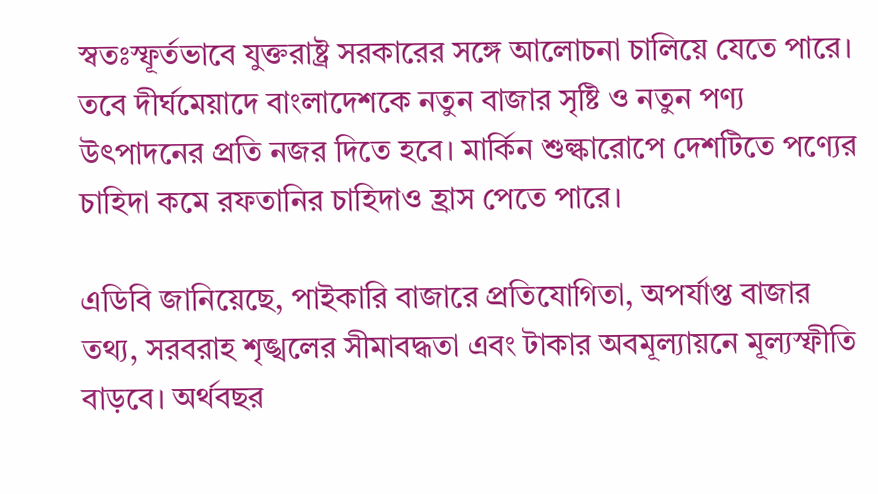স্বতঃস্ফূর্তভাবে যুক্তরাষ্ট্র সরকারের সঙ্গে আলোচনা চালিয়ে যেতে পারে। তবে দীর্ঘমেয়াদে বাংলাদেশকে নতুন বাজার সৃষ্টি ও নতুন পণ্য উৎপাদনের প্রতি নজর দিতে হবে। মার্কিন শুল্কারোপে দেশটিতে পণ্যের চাহিদা কমে রফতানির চাহিদাও হ্রাস পেতে পারে।

এডিবি জানিয়েছে, পাইকারি বাজারে প্রতিযোগিতা, অপর্যাপ্ত বাজার তথ্য, সরবরাহ শৃঙ্খলের সীমাবদ্ধতা এবং টাকার অবমূল্যায়নে মূল্যস্ফীতি বাড়বে। অর্থবছর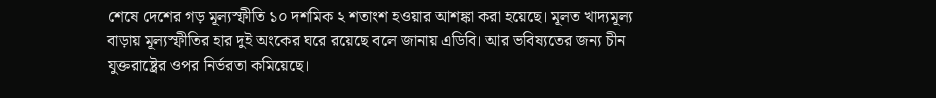শেষে দেশের গড় মূল্যস্ফীতি ১০ দশমিক ২ শতাংশ হওয়ার আশঙ্কা করা হয়েছে। মূলত খাদ্যমূল্য বাড়ায় মূল্যস্ফীতির হার দুই অংকের ঘরে রয়েছে বলে জানায় এডিবি। আর ভবিষ্যতের জন্য চীন যুক্তরাষ্ট্রের ওপর নির্ভরতা কমিয়েছে।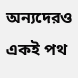অন্যদেরও একই পথ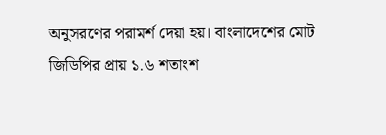অনুসরণের পরামর্শ দেয়া হয়। বাংলাদেশের মোট জিডিপির প্রায় ১.৬ শতাংশ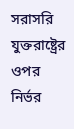সরাসরি যুক্তরাষ্ট্রের ওপর নির্ভর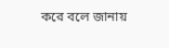করে বলে জানায়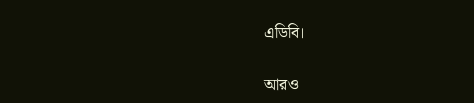এডিবি।

আরও